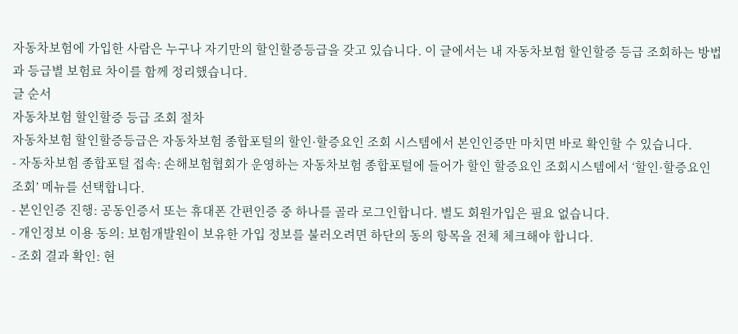자동차보험에 가입한 사람은 누구나 자기만의 할인할증등급을 갖고 있습니다. 이 글에서는 내 자동차보험 할인할증 등급 조회하는 방법과 등급별 보험료 차이를 함께 정리했습니다.
글 순서
자동차보험 할인할증 등급 조회 절차
자동차보험 할인할증등급은 자동차보험 종합포털의 할인·할증요인 조회 시스템에서 본인인증만 마치면 바로 확인할 수 있습니다.
- 자동차보험 종합포털 접속: 손해보험협회가 운영하는 자동차보험 종합포털에 들어가 할인 할증요인 조회시스템에서 ‘할인·할증요인 조회’ 메뉴를 선택합니다.
- 본인인증 진행: 공동인증서 또는 휴대폰 간편인증 중 하나를 골라 로그인합니다. 별도 회원가입은 필요 없습니다.
- 개인정보 이용 동의: 보험개발원이 보유한 가입 정보를 불러오려면 하단의 동의 항목을 전체 체크해야 합니다.
- 조회 결과 확인: 현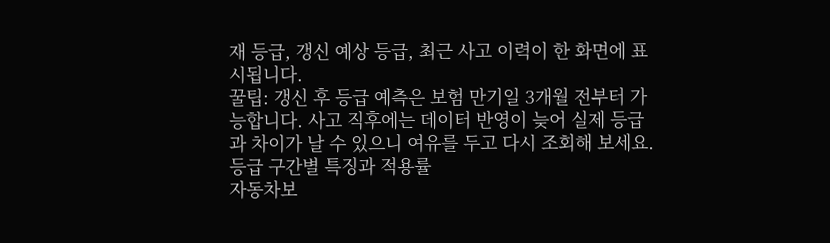재 등급, 갱신 예상 등급, 최근 사고 이력이 한 화면에 표시됩니다.
꿀팁: 갱신 후 등급 예측은 보험 만기일 3개월 전부터 가능합니다. 사고 직후에는 데이터 반영이 늦어 실제 등급과 차이가 날 수 있으니 여유를 두고 다시 조회해 보세요.
등급 구간별 특징과 적용률
자동차보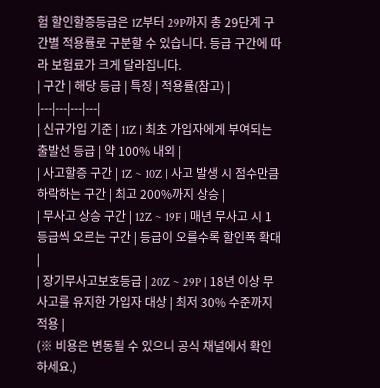험 할인할증등급은 1Z부터 29P까지 총 29단계 구간별 적용률로 구분할 수 있습니다. 등급 구간에 따라 보험료가 크게 달라집니다.
| 구간 | 해당 등급 | 특징 | 적용률(참고) |
|---|---|---|---|
| 신규가입 기준 | 11Z | 최초 가입자에게 부여되는 출발선 등급 | 약 100% 내외 |
| 사고할증 구간 | 1Z ~ 10Z | 사고 발생 시 점수만큼 하락하는 구간 | 최고 200%까지 상승 |
| 무사고 상승 구간 | 12Z ~ 19F | 매년 무사고 시 1등급씩 오르는 구간 | 등급이 오를수록 할인폭 확대 |
| 장기무사고보호등급 | 20Z ~ 29P | 18년 이상 무사고를 유지한 가입자 대상 | 최저 30% 수준까지 적용 |
(※ 비용은 변동될 수 있으니 공식 채널에서 확인하세요.)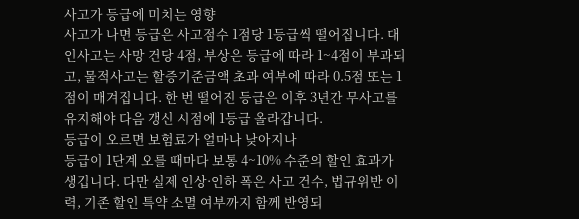사고가 등급에 미치는 영향
사고가 나면 등급은 사고점수 1점당 1등급씩 떨어집니다. 대인사고는 사망 건당 4점, 부상은 등급에 따라 1~4점이 부과되고, 물적사고는 할증기준금액 초과 여부에 따라 0.5점 또는 1점이 매겨집니다. 한 번 떨어진 등급은 이후 3년간 무사고를 유지해야 다음 갱신 시점에 1등급 올라갑니다.
등급이 오르면 보험료가 얼마나 낮아지나
등급이 1단계 오를 때마다 보통 4~10% 수준의 할인 효과가 생깁니다. 다만 실제 인상·인하 폭은 사고 건수, 법규위반 이력, 기존 할인 특약 소멸 여부까지 함께 반영되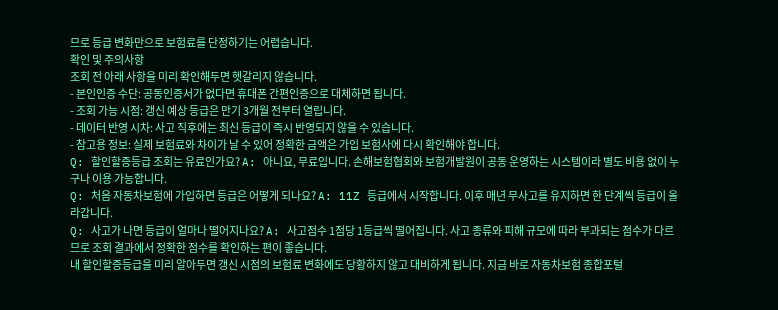므로 등급 변화만으로 보험료를 단정하기는 어렵습니다.
확인 및 주의사항
조회 전 아래 사항을 미리 확인해두면 헷갈리지 않습니다.
- 본인인증 수단: 공동인증서가 없다면 휴대폰 간편인증으로 대체하면 됩니다.
- 조회 가능 시점: 갱신 예상 등급은 만기 3개월 전부터 열립니다.
- 데이터 반영 시차: 사고 직후에는 최신 등급이 즉시 반영되지 않을 수 있습니다.
- 참고용 정보: 실제 보험료와 차이가 날 수 있어 정확한 금액은 가입 보험사에 다시 확인해야 합니다.
Q: 할인할증등급 조회는 유료인가요? A: 아니요, 무료입니다. 손해보험협회와 보험개발원이 공동 운영하는 시스템이라 별도 비용 없이 누구나 이용 가능합니다.
Q: 처음 자동차보험에 가입하면 등급은 어떻게 되나요? A: 11Z 등급에서 시작합니다. 이후 매년 무사고를 유지하면 한 단계씩 등급이 올라갑니다.
Q: 사고가 나면 등급이 얼마나 떨어지나요? A: 사고점수 1점당 1등급씩 떨어집니다. 사고 종류와 피해 규모에 따라 부과되는 점수가 다르므로 조회 결과에서 정확한 점수를 확인하는 편이 좋습니다.
내 할인할증등급을 미리 알아두면 갱신 시점의 보험료 변화에도 당황하지 않고 대비하게 됩니다. 지금 바로 자동차보험 종합포털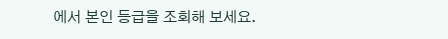에서 본인 등급을 조회해 보세요.